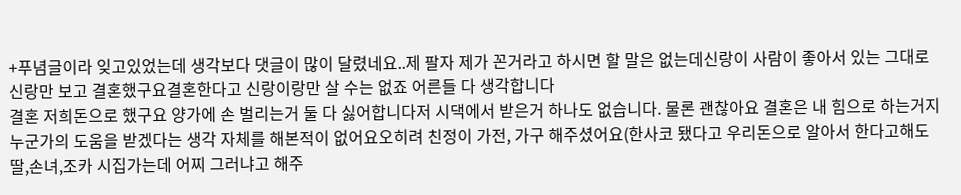+푸념글이라 잊고있었는데 생각보다 댓글이 많이 달렸네요..제 팔자 제가 꼰거라고 하시면 할 말은 없는데신랑이 사람이 좋아서 있는 그대로 신랑만 보고 결혼했구요결혼한다고 신랑이랑만 살 수는 없죠 어른들 다 생각합니다
결혼 저희돈으로 했구요 양가에 손 벌리는거 둘 다 싫어합니다저 시댁에서 받은거 하나도 없습니다. 물론 괜찮아요 결혼은 내 힘으로 하는거지 누군가의 도움을 받겠다는 생각 자체를 해본적이 없어요오히려 친정이 가전, 가구 해주셨어요(한사코 됐다고 우리돈으로 알아서 한다고해도 딸,손녀,조카 시집가는데 어찌 그러냐고 해주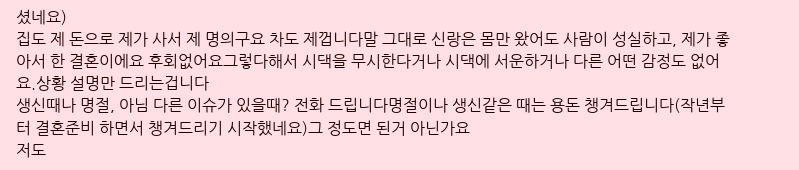셨네요)
집도 제 돈으로 제가 사서 제 명의구요 차도 제껍니다말 그대로 신랑은 몸만 왔어도 사람이 성실하고, 제가 좋아서 한 결혼이에요 후회없어요그렇다해서 시댁을 무시한다거나 시댁에 서운하거나 다른 어떤 감정도 없어요.상황 설명만 드리는겁니다
생신때나 명절, 아님 다른 이슈가 있을때? 전화 드립니다명절이나 생신같은 때는 용돈 챙겨드립니다(작년부터 결혼준비 하면서 챙겨드리기 시작했네요)그 정도면 된거 아닌가요
저도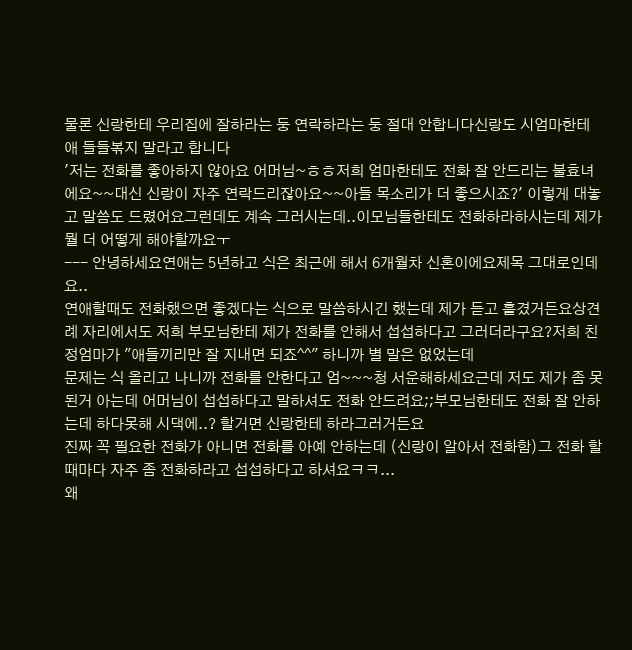물론 신랑한테 우리집에 잘하라는 둥 연락하라는 둥 절대 안합니다신랑도 시엄마한테 애 들들볶지 말라고 합니다
'저는 전화를 좋아하지 않아요 어머님~ㅎㅎ저희 엄마한테도 전화 잘 안드리는 불효녀에요~~대신 신랑이 자주 연락드리잖아요~~아들 목소리가 더 좋으시죠?' 이렇게 대놓고 말씀도 드렸어요그런데도 계속 그러시는데..이모님들한테도 전화하라하시는데 제가 뭘 더 어떻게 해야할까요ㅜ
--- 안녕하세요연애는 5년하고 식은 최근에 해서 6개월차 신혼이에요제목 그대로인데요..
연애할때도 전화했으면 좋겠다는 식으로 말씀하시긴 했는데 제가 듣고 흘겼거든요상견례 자리에서도 저희 부모님한테 제가 전화를 안해서 섭섭하다고 그러더라구요?저희 친정엄마가 "애들끼리만 잘 지내면 되죠^^" 하니까 별 말은 없었는데
문제는 식 올리고 나니까 전화를 안한다고 엄~~~청 서운해하세요근데 저도 제가 좀 못된거 아는데 어머님이 섭섭하다고 말하셔도 전화 안드려요;;부모님한테도 전화 잘 안하는데 하다못해 시댁에..? 할거면 신랑한테 하라그러거든요
진짜 꼭 필요한 전화가 아니면 전화를 아예 안하는데 (신랑이 알아서 전화함)그 전화 할 때마다 자주 좀 전화하라고 섭섭하다고 하셔요ㅋㅋ...
왜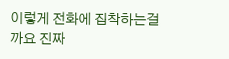이렇게 전화에 집착하는걸까요 진짜